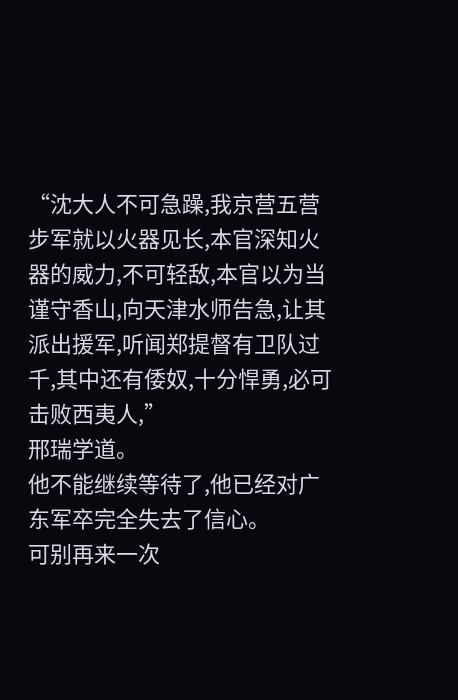“沈大人不可急躁,我京营五营步军就以火器见长,本官深知火器的威力,不可轻敌,本官以为当谨守香山,向天津水师告急,让其派出援军,听闻郑提督有卫队过千,其中还有倭奴,十分悍勇,必可击败西夷人,”
邢瑞学道。
他不能继续等待了,他已经对广东军卒完全失去了信心。
可别再来一次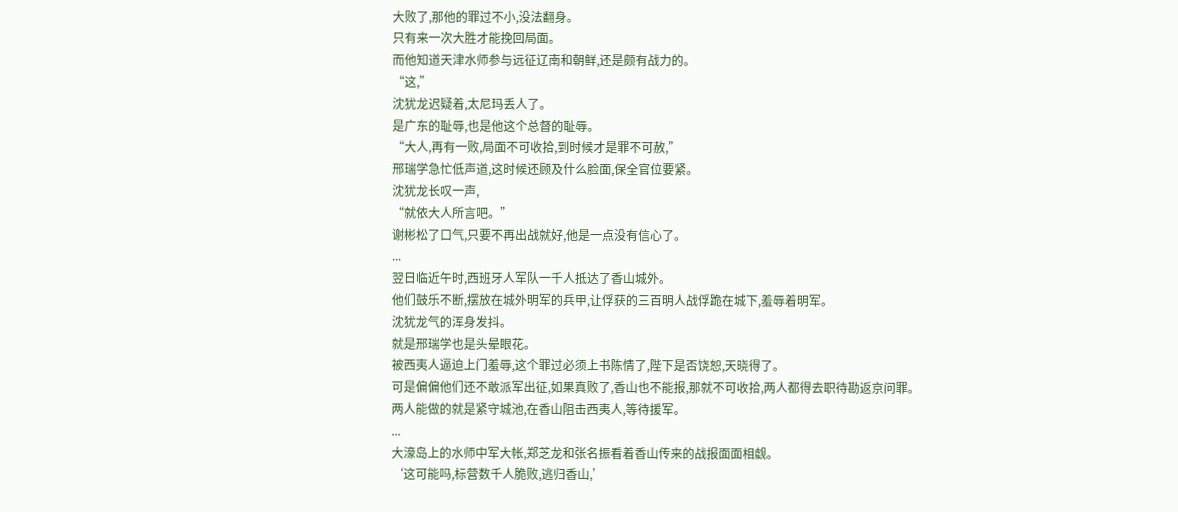大败了,那他的罪过不小,没法翻身。
只有来一次大胜才能挽回局面。
而他知道天津水师参与远征辽南和朝鲜,还是颇有战力的。
“这,”
沈犹龙迟疑着,太尼玛丢人了。
是广东的耻辱,也是他这个总督的耻辱。
“大人,再有一败,局面不可收拾,到时候才是罪不可赦,”
邢瑞学急忙低声道,这时候还顾及什么脸面,保全官位要紧。
沈犹龙长叹一声,
“就依大人所言吧。”
谢彬松了口气,只要不再出战就好,他是一点没有信心了。
...
翌日临近午时,西班牙人军队一千人抵达了香山城外。
他们鼓乐不断,摆放在城外明军的兵甲,让俘获的三百明人战俘跪在城下,羞辱着明军。
沈犹龙气的浑身发抖。
就是邢瑞学也是头晕眼花。
被西夷人逼迫上门羞辱,这个罪过必须上书陈情了,陛下是否饶恕,天晓得了。
可是偏偏他们还不敢派军出征,如果真败了,香山也不能报,那就不可收拾,两人都得去职待勘返京问罪。
两人能做的就是紧守城池,在香山阻击西夷人,等待援军。
...
大濠岛上的水师中军大帐,郑芝龙和张名振看着香山传来的战报面面相觑。
‘这可能吗,标营数千人脆败,逃归香山,’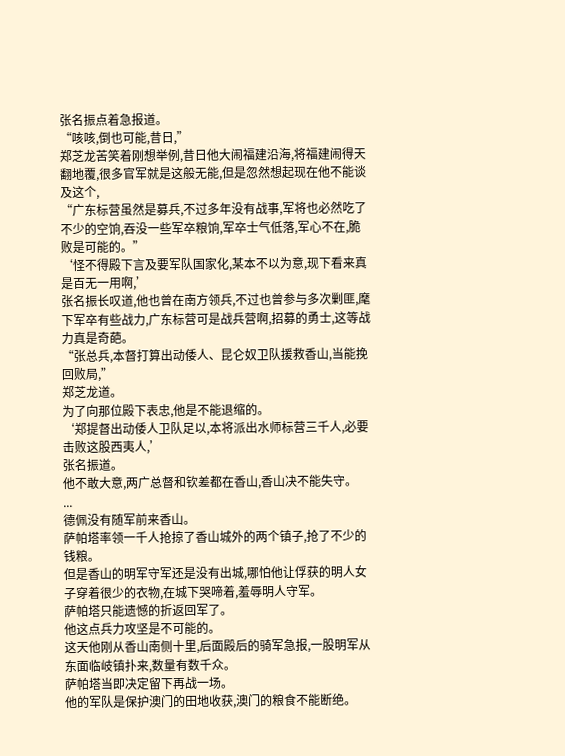张名振点着急报道。
“咳咳,倒也可能,昔日,”
郑芝龙苦笑着刚想举例,昔日他大闹福建沿海,将福建闹得天翻地覆,很多官军就是这般无能,但是忽然想起现在他不能谈及这个,
“广东标营虽然是募兵,不过多年没有战事,军将也必然吃了不少的空饷,吞没一些军卒粮饷,军卒士气低落,军心不在,脆败是可能的。”
‘怪不得殿下言及要军队国家化,某本不以为意,现下看来真是百无一用啊,’
张名振长叹道,他也曾在南方领兵,不过也曾参与多次剿匪,麾下军卒有些战力,广东标营可是战兵营啊,招募的勇士,这等战力真是奇葩。
“张总兵,本督打算出动倭人、昆仑奴卫队援救香山,当能挽回败局,”
郑芝龙道。
为了向那位殿下表忠,他是不能退缩的。
‘郑提督出动倭人卫队足以,本将派出水师标营三千人,必要击败这股西夷人,’
张名振道。
他不敢大意,两广总督和钦差都在香山,香山决不能失守。
...
德佩没有随军前来香山。
萨帕塔率领一千人抢掠了香山城外的两个镇子,抢了不少的钱粮。
但是香山的明军守军还是没有出城,哪怕他让俘获的明人女子穿着很少的衣物,在城下哭啼着,羞辱明人守军。
萨帕塔只能遗憾的折返回军了。
他这点兵力攻坚是不可能的。
这天他刚从香山南侧十里,后面殿后的骑军急报,一股明军从东面临岐镇扑来,数量有数千众。
萨帕塔当即决定留下再战一场。
他的军队是保护澳门的田地收获,澳门的粮食不能断绝。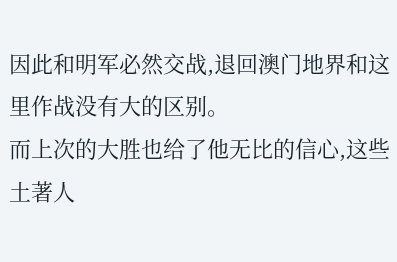因此和明军必然交战,退回澳门地界和这里作战没有大的区别。
而上次的大胜也给了他无比的信心,这些土著人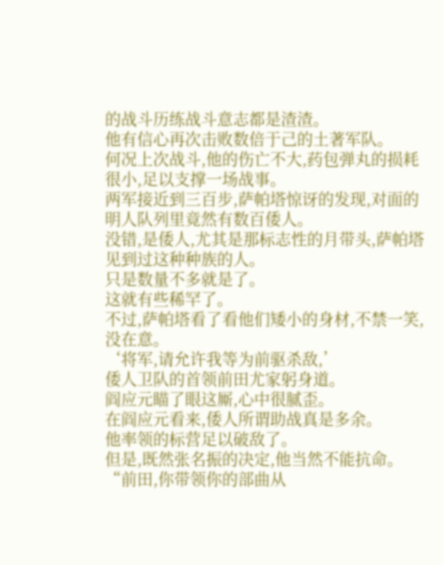的战斗历练战斗意志都是渣渣。
他有信心再次击败数倍于己的土著军队。
何况上次战斗,他的伤亡不大,药包弹丸的损耗很小,足以支撑一场战事。
两军接近到三百步,萨帕塔惊讶的发现,对面的明人队列里竟然有数百倭人。
没错,是倭人,尤其是那标志性的月带头,萨帕塔见到过这种种族的人。
只是数量不多就是了。
这就有些稀罕了。
不过,萨帕塔看了看他们矮小的身材,不禁一笑,没在意。
‘将军,请允许我等为前驱杀敌,’
倭人卫队的首领前田尤家躬身道。
阎应元瞄了眼这厮,心中很腻歪。
在阎应元看来,倭人所谓助战真是多余。
他率领的标营足以破敌了。
但是,既然张名振的决定,他当然不能抗命。
“前田,你带领你的部曲从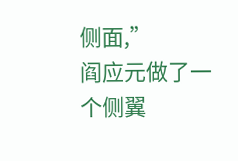侧面,”
阎应元做了一个侧翼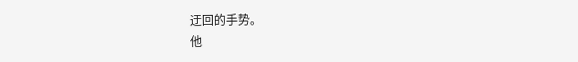迂回的手势。
他